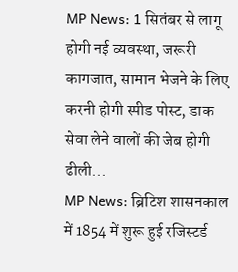MP News: 1 सितंबर से लागू होगी नई व्यवस्था, जरूरी कागजात, सामान भेजने के लिए करनी होगी स्पीड पोस्ट, डाक सेवा लेने वालों की जेब होगी ढीली...
MP News: ब्रिटिश शासनकाल में 1854 में शुरू हुई रजिस्टर्ड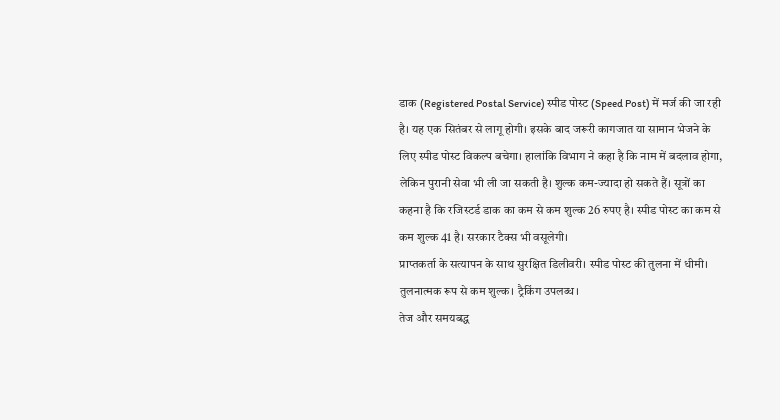डाक (Registered Postal Service) स्पीड पोस्ट (Speed Post) में मर्ज की जा रही है। यह एक सितंबर से लागू होगी। इसके बाद जरूरी कागजात या सामान भेजने के लिए स्पीड पोस्ट विकल्प बचेगा। हालांकि विभाग ने कहा है कि नाम में बदलाव होगा, लेकिन पुरानी सेवा भी ली जा सकती है। शुल्क कम-ज्यादा हो सकते हैं। सूत्रों का कहना है कि रजिस्टर्ड डाक का कम से कम शुल्क 26 रुपए है। स्पीड पोस्ट का कम से कम शुल्क 41 है। सरकार टैक्स भी वसूलेगी।
प्राप्तकर्ता के सत्यापन के साथ सुरक्षित डिलीवरी। स्पीड पोस्ट की तुलना में धीमी। तुलनात्मक रूप से कम शुल्क। ट्रैकिंग उपलब्ध।
तेज और समयबद्ध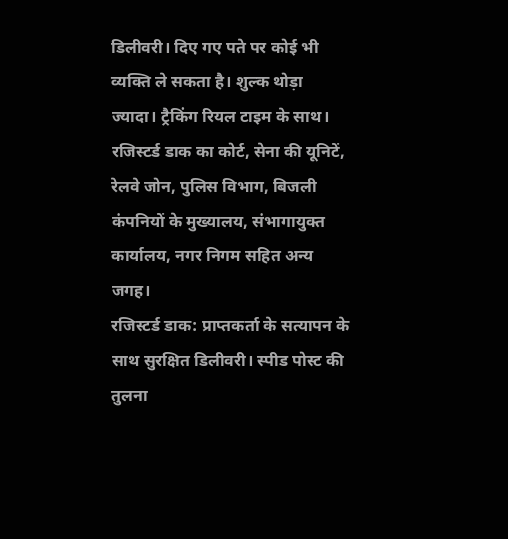डिलीवरी। दिए गए पते पर कोई भी व्यक्ति ले सकता है। शुल्क थोड़ा ज्यादा। ट्रैकिंग रियल टाइम के साथ।
रजिस्टर्ड डाक का कोर्ट, सेना की यूनिटें, रेलवे जोन, पुलिस विभाग, बिजली कंपनियों के मुख्यालय, संभागायुक्त कार्यालय, नगर निगम सहित अन्य जगह।
रजिस्टर्ड डाक: प्राप्तकर्ता के सत्यापन के साथ सुरक्षित डिलीवरी। स्पीड पोस्ट की तुलना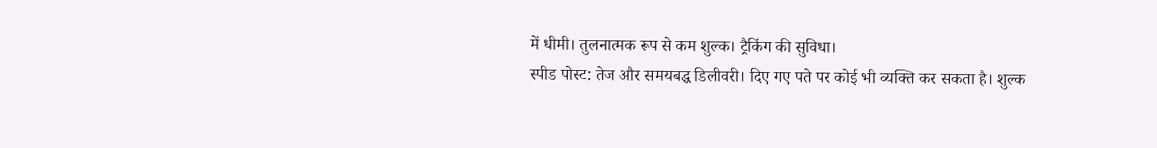में धीमी। तुलनात्मक रूप से कम शुल्क। ट्रैकिंग की सुविधा।
स्पीड पोस्ट: तेज और समयबद्ध डिलीवरी। दिए गए पते पर कोई भी व्यक्ति कर सकता है। शुल्क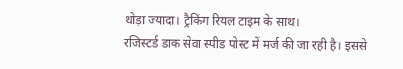थोड़ा ज्यादा। ट्रैकिंग रियल टाइम के साथ।
रजिस्टर्ड डाक सेवा स्पीड पोस्ट में मर्ज की जा रही है। इससे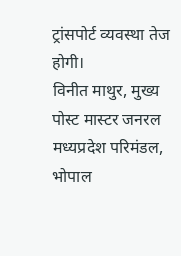ट्रांसपोर्ट व्यवस्था तेज होगी।
विनीत माथुर, मुख्य पोस्ट मास्टर जनरल मध्यप्रदेश परिमंडल, भोपाल